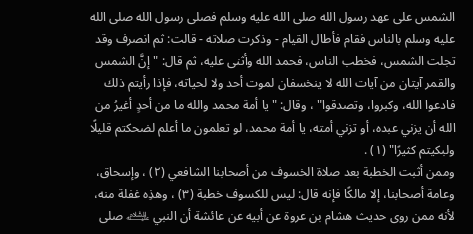الشمس على عهد رسول الله صلى الله عليه وسلم فصلى رسول الله صلى الله عليه وسلم بالناس فقام فأطال القيام - وذكرت صلاته - قالت: ثم انصرف وقد تجلت الشمس، فخطب الناس، فحمد الله وأثنى عليه، ثم قال: "إنَّ الشمس والقمر آيتان من آيات الله لا ينخسفان لموت أحد ولا لحياته، فإذا رأيتم ذلك فادعوا الله، وكبروا، وتصدقوا" ، وقال: "يا أمة محمد والله ما من أحدٍ أغيرُ من الله أن يزني عبده، أو تزني أمته، يا أمة محمد، لو تعلمون ما أعلم لضحكتم قليلًا ولبكيتم كثيرًا" (١) .
وممن أثبت الخطبة بعد صلاة الخسوف من أصحابنا الشافعي (٢) ، وإسحاق، وعامة أصحابنا، إلا مالكًا فإنه قال: ليس للكسوف خطبة (٣) ، وهذِه غفلة منه، لأنه ممن روى حديث هشام بن عروة عن أبيه عن عائشة أن النبي ﵇ صلى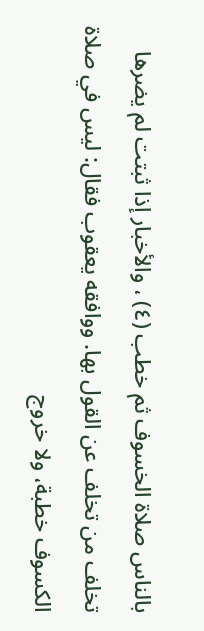بالناس صلاة الخسوف ثم خطب (٤) ، والأخبار إذا ثبتت لم يضرها تخلف من تخلف عن القول بها. ووافقه يعقوب فقال: ليس في صلاة الكسوف خطبة، ولا خروج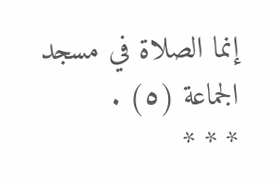إنما الصلاة في مسجد الجماعة (٥) .
* * *